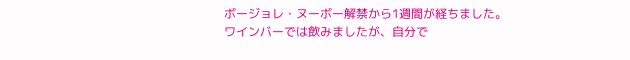ボージョレ・ヌーボー解禁から1週間が経ちました。
ワインバーでは飲みましたが、自分で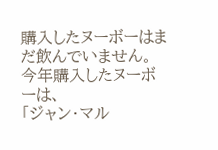購入したヌーボーはまだ飲んでいません。
今年購入したヌーボーは、
「ジャン・マル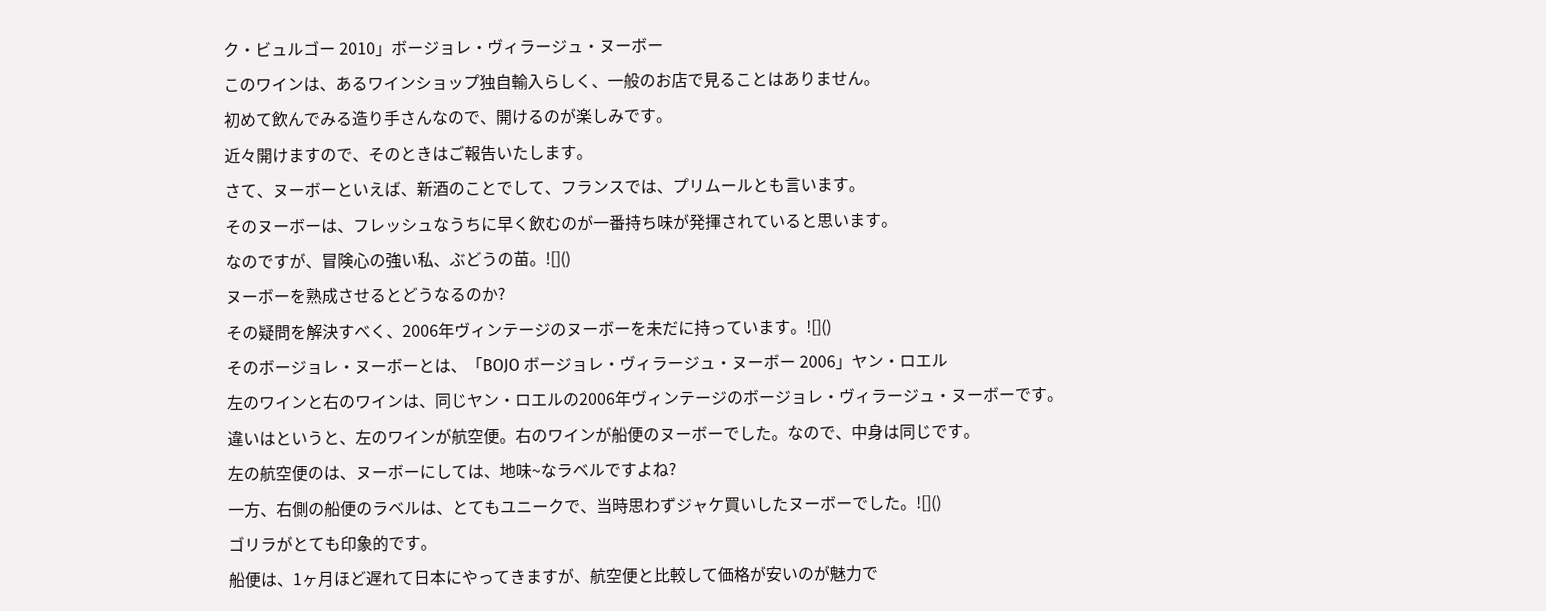ク・ビュルゴー 2010」ボージョレ・ヴィラージュ・ヌーボー
このワインは、あるワインショップ独自輸入らしく、一般のお店で見ることはありません。
初めて飲んでみる造り手さんなので、開けるのが楽しみです。
近々開けますので、そのときはご報告いたします。
さて、ヌーボーといえば、新酒のことでして、フランスでは、プリムールとも言います。
そのヌーボーは、フレッシュなうちに早く飲むのが一番持ち味が発揮されていると思います。
なのですが、冒険心の強い私、ぶどうの苗。![]()
ヌーボーを熟成させるとどうなるのか?
その疑問を解決すべく、2006年ヴィンテージのヌーボーを未だに持っています。![]()
そのボージョレ・ヌーボーとは、「BOJO ボージョレ・ヴィラージュ・ヌーボー 2006」ヤン・ロエル
左のワインと右のワインは、同じヤン・ロエルの2006年ヴィンテージのボージョレ・ヴィラージュ・ヌーボーです。
違いはというと、左のワインが航空便。右のワインが船便のヌーボーでした。なので、中身は同じです。
左の航空便のは、ヌーボーにしては、地味~なラベルですよね?
一方、右側の船便のラベルは、とてもユニークで、当時思わずジャケ買いしたヌーボーでした。![]()
ゴリラがとても印象的です。
船便は、1ヶ月ほど遅れて日本にやってきますが、航空便と比較して価格が安いのが魅力で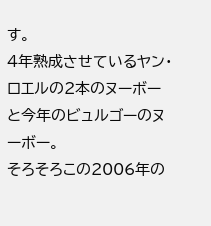す。
4年熟成させているヤン・ロエルの2本のヌーボーと今年のビュルゴーのヌーボー。
そろそろこの2006年の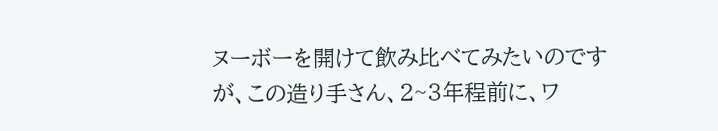ヌーボーを開けて飲み比べてみたいのですが、この造り手さん、2~3年程前に、ワ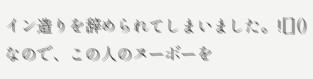イン造りを辞められてしまいました。![]()
なので、この人のヌーボーを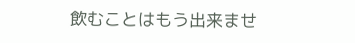飲むことはもう出来ませ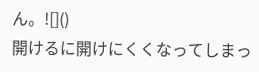ん。![]()
開けるに開けにくくなってしまっ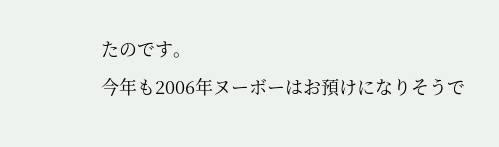たのです。
今年も2006年ヌーボーはお預けになりそうで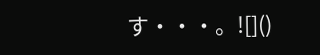す・・・。![]()